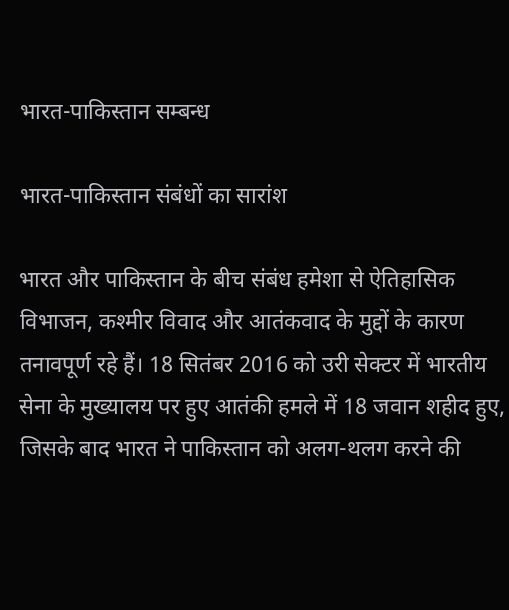भारत-पाकिस्तान सम्बन्ध

भारत-पाकिस्तान संबंधों का सारांश

भारत और पाकिस्तान के बीच संबंध हमेशा से ऐतिहासिक विभाजन, कश्मीर विवाद और आतंकवाद के मुद्दों के कारण तनावपूर्ण रहे हैं। 18 सितंबर 2016 को उरी सेक्टर में भारतीय सेना के मुख्यालय पर हुए आतंकी हमले में 18 जवान शहीद हुए, जिसके बाद भारत ने पाकिस्तान को अलग-थलग करने की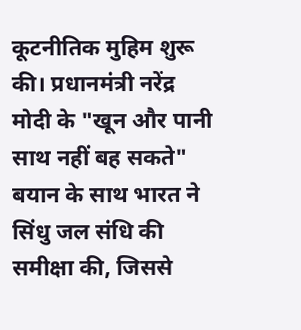कूटनीतिक मुहिम शुरू की। प्रधानमंत्री नरेंद्र मोदी के "खून और पानी साथ नहीं बह सकते" बयान के साथ भारत ने सिंधु जल संधि की समीक्षा की, जिससे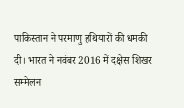पाकिस्तान ने परमाणु हथियारों की धमकी दी। भारत ने नवंबर 2016 में दक्षेस शिखर सम्मेलन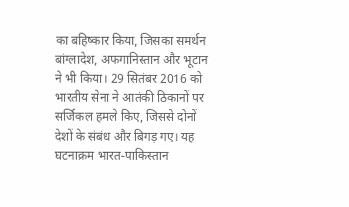का बहिष्कार किया, जिसका समर्थन बांग्लादेश, अफगानिस्तान और भूटान ने भी किया। 29 सितंबर 2016 को भारतीय सेना ने आतंकी ठिकानों पर सर्जिकल हमले किए, जिससे दोनों देशों के संबंध और बिगड़ गए। यह घटनाक्रम भारत-पाकिस्तान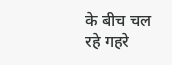के बीच चल रहे गहरे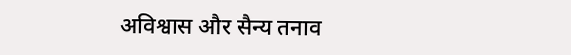अविश्वास और सैन्य तनाव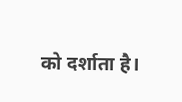को दर्शाता है।